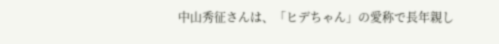中山秀征さんは、「ヒデちゃん」の愛称で長年親し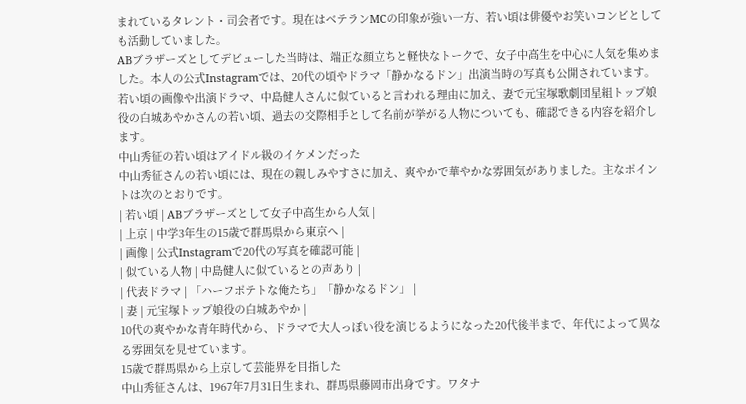まれているタレント・司会者です。現在はベテランMCの印象が強い一方、若い頃は俳優やお笑いコンビとしても活動していました。
ABブラザーズとしてデビューした当時は、端正な顔立ちと軽快なトークで、女子中高生を中心に人気を集めました。本人の公式Instagramでは、20代の頃やドラマ「静かなるドン」出演当時の写真も公開されています。
若い頃の画像や出演ドラマ、中島健人さんに似ていると言われる理由に加え、妻で元宝塚歌劇団星組トップ娘役の白城あやかさんの若い頃、過去の交際相手として名前が挙がる人物についても、確認できる内容を紹介します。
中山秀征の若い頃はアイドル級のイケメンだった
中山秀征さんの若い頃には、現在の親しみやすさに加え、爽やかで華やかな雰囲気がありました。主なポイントは次のとおりです。
| 若い頃 | ABブラザーズとして女子中高生から人気 |
| 上京 | 中学3年生の15歳で群馬県から東京へ |
| 画像 | 公式Instagramで20代の写真を確認可能 |
| 似ている人物 | 中島健人に似ているとの声あり |
| 代表ドラマ | 「ハーフポテトな俺たち」「静かなるドン」 |
| 妻 | 元宝塚トップ娘役の白城あやか |
10代の爽やかな青年時代から、ドラマで大人っぽい役を演じるようになった20代後半まで、年代によって異なる雰囲気を見せています。
15歳で群馬県から上京して芸能界を目指した
中山秀征さんは、1967年7月31日生まれ、群馬県藤岡市出身です。ワタナ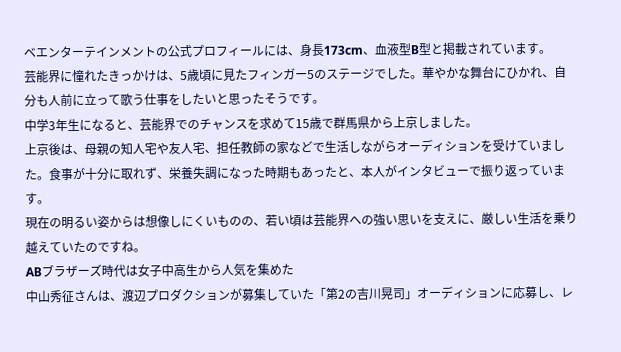ベエンターテインメントの公式プロフィールには、身長173cm、血液型B型と掲載されています。
芸能界に憧れたきっかけは、5歳頃に見たフィンガー5のステージでした。華やかな舞台にひかれ、自分も人前に立って歌う仕事をしたいと思ったそうです。
中学3年生になると、芸能界でのチャンスを求めて15歳で群馬県から上京しました。
上京後は、母親の知人宅や友人宅、担任教師の家などで生活しながらオーディションを受けていました。食事が十分に取れず、栄養失調になった時期もあったと、本人がインタビューで振り返っています。
現在の明るい姿からは想像しにくいものの、若い頃は芸能界への強い思いを支えに、厳しい生活を乗り越えていたのですね。
ABブラザーズ時代は女子中高生から人気を集めた
中山秀征さんは、渡辺プロダクションが募集していた「第2の吉川晃司」オーディションに応募し、レ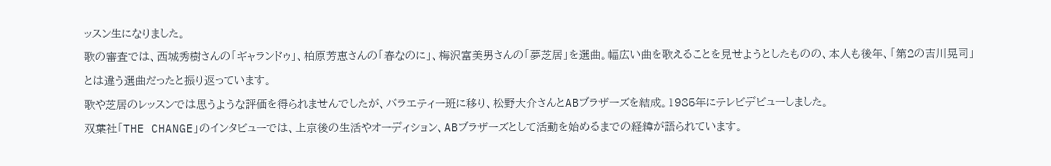ッスン生になりました。
歌の審査では、西城秀樹さんの「ギャランドゥ」、柏原芳恵さんの「春なのに」、梅沢富美男さんの「夢芝居」を選曲。幅広い曲を歌えることを見せようとしたものの、本人も後年、「第2の吉川晃司」とは違う選曲だったと振り返っています。
歌や芝居のレッスンでは思うような評価を得られませんでしたが、バラエティー班に移り、松野大介さんとABブラザーズを結成。1985年にテレビデビューしました。
双葉社「THE CHANGE」のインタビューでは、上京後の生活やオーディション、ABブラザーズとして活動を始めるまでの経緯が語られています。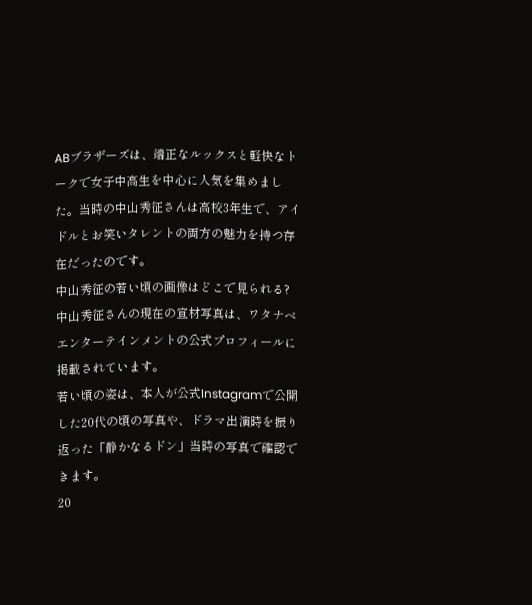ABブラザーズは、端正なルックスと軽快なトークで女子中高生を中心に人気を集めました。当時の中山秀征さんは高校3年生で、アイドルとお笑いタレントの両方の魅力を持つ存在だったのです。
中山秀征の若い頃の画像はどこで見られる?
中山秀征さんの現在の宣材写真は、ワタナベエンターテインメントの公式プロフィールに掲載されています。
若い頃の姿は、本人が公式Instagramで公開した20代の頃の写真や、ドラマ出演時を振り返った「静かなるドン」当時の写真で確認できます。
20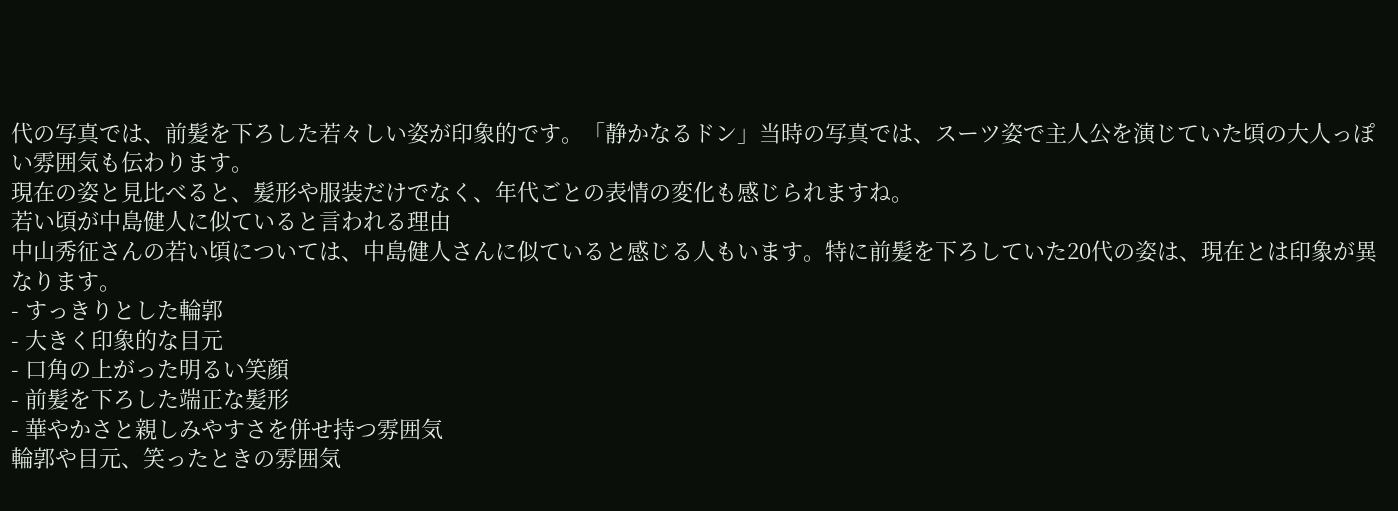代の写真では、前髪を下ろした若々しい姿が印象的です。「静かなるドン」当時の写真では、スーツ姿で主人公を演じていた頃の大人っぽい雰囲気も伝わります。
現在の姿と見比べると、髪形や服装だけでなく、年代ごとの表情の変化も感じられますね。
若い頃が中島健人に似ていると言われる理由
中山秀征さんの若い頃については、中島健人さんに似ていると感じる人もいます。特に前髪を下ろしていた20代の姿は、現在とは印象が異なります。
- すっきりとした輪郭
- 大きく印象的な目元
- 口角の上がった明るい笑顔
- 前髪を下ろした端正な髪形
- 華やかさと親しみやすさを併せ持つ雰囲気
輪郭や目元、笑ったときの雰囲気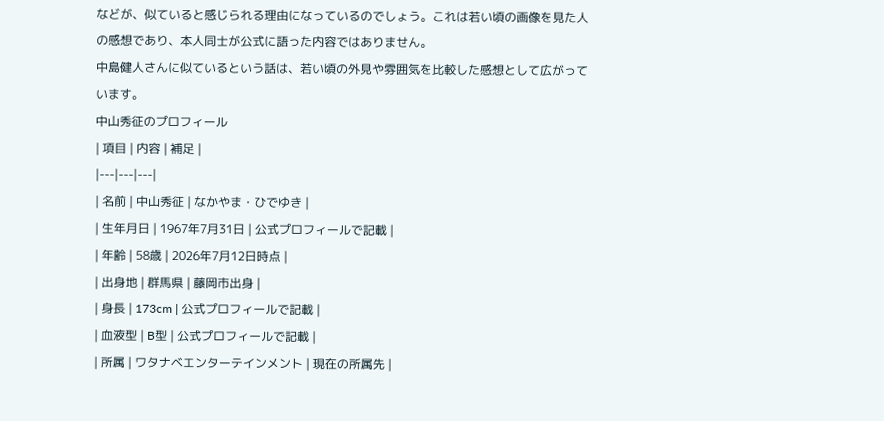などが、似ていると感じられる理由になっているのでしょう。これは若い頃の画像を見た人の感想であり、本人同士が公式に語った内容ではありません。
中島健人さんに似ているという話は、若い頃の外見や雰囲気を比較した感想として広がっています。
中山秀征のプロフィール
| 項目 | 内容 | 補足 |
|---|---|---|
| 名前 | 中山秀征 | なかやま・ひでゆき |
| 生年月日 | 1967年7月31日 | 公式プロフィールで記載 |
| 年齢 | 58歳 | 2026年7月12日時点 |
| 出身地 | 群馬県 | 藤岡市出身 |
| 身長 | 173cm | 公式プロフィールで記載 |
| 血液型 | B型 | 公式プロフィールで記載 |
| 所属 | ワタナベエンターテインメント | 現在の所属先 |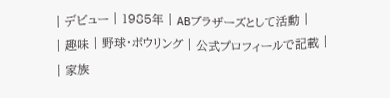| デビュー | 1985年 | ABブラザーズとして活動 |
| 趣味 | 野球・ボウリング | 公式プロフィールで記載 |
| 家族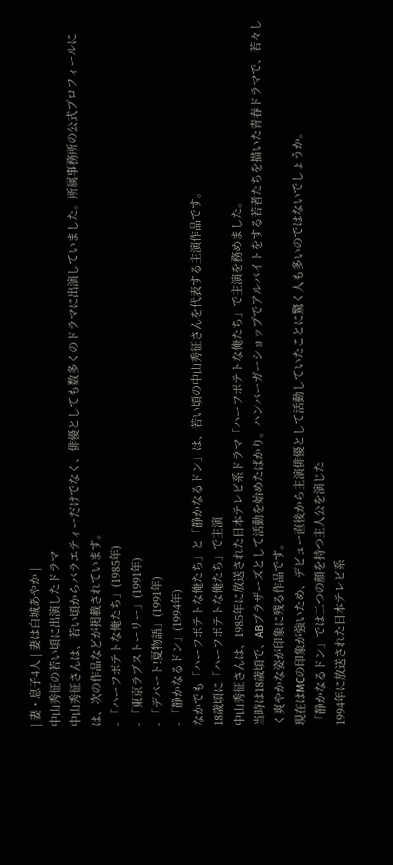| 妻・息子4人 | 妻は白城あやか |
中山秀征の若い頃に出演したドラマ
中山秀征さんは、若い頃からバラエティーだけでなく、俳優としても数多くのドラマに出演していました。所属事務所の公式プロフィールには、次の作品などが掲載されています。
- 「ハーフポテトな俺たち」(1985年)
- 「東京ラブストーリー」(1991年)
- 「デパート!夏物語」(1991年)
- 「静かなるドン」(1994年)
なかでも「ハーフポテトな俺たち」と「静かなるドン」は、若い頃の中山秀征さんを代表する主演作品です。
18歳頃に「ハーフポテトな俺たち」で主演
中山秀征さんは、1985年に放送された日本テレビ系ドラマ「ハーフポテトな俺たち」で主演を務めました。
当時は18歳頃で、ABブラザーズとして活動を始めたばかり。ハンバーガーショップでアルバイトをする若者たちを描いた青春ドラマで、若々しく爽やかな姿が印象に残る作品です。
現在はMCの印象が強いため、デビュー直後から主演俳優として活動していたことに驚く人も多いのではないでしょうか。
「静かなるドン」では二つの顔を持つ主人公を演じた
1994年に放送された日本テレビ系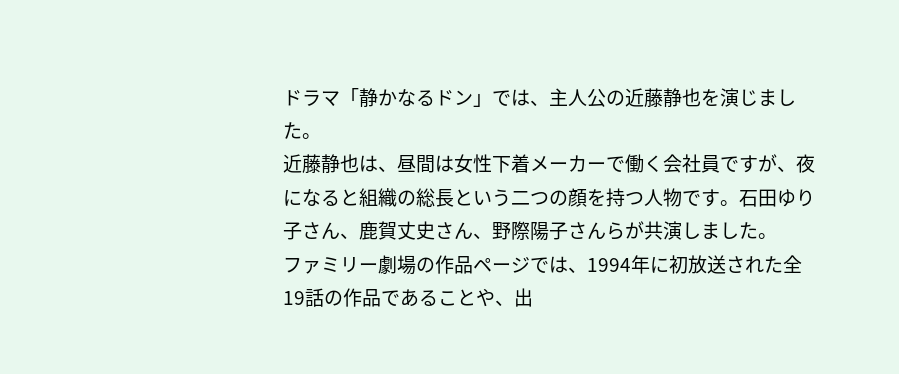ドラマ「静かなるドン」では、主人公の近藤静也を演じました。
近藤静也は、昼間は女性下着メーカーで働く会社員ですが、夜になると組織の総長という二つの顔を持つ人物です。石田ゆり子さん、鹿賀丈史さん、野際陽子さんらが共演しました。
ファミリー劇場の作品ページでは、1994年に初放送された全19話の作品であることや、出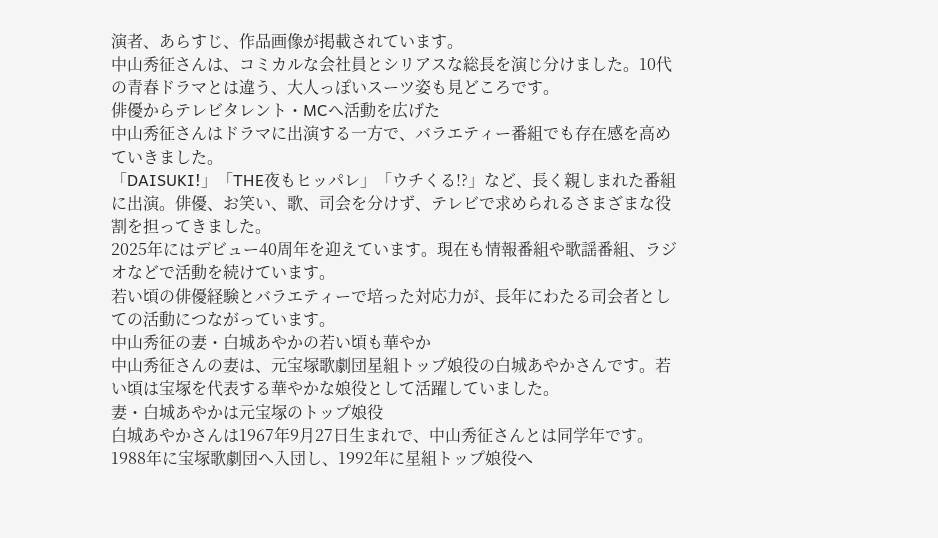演者、あらすじ、作品画像が掲載されています。
中山秀征さんは、コミカルな会社員とシリアスな総長を演じ分けました。10代の青春ドラマとは違う、大人っぽいスーツ姿も見どころです。
俳優からテレビタレント・MCへ活動を広げた
中山秀征さんはドラマに出演する一方で、バラエティー番組でも存在感を高めていきました。
「DAISUKI!」「THE夜もヒッパレ」「ウチくる!?」など、長く親しまれた番組に出演。俳優、お笑い、歌、司会を分けず、テレビで求められるさまざまな役割を担ってきました。
2025年にはデビュー40周年を迎えています。現在も情報番組や歌謡番組、ラジオなどで活動を続けています。
若い頃の俳優経験とバラエティーで培った対応力が、長年にわたる司会者としての活動につながっています。
中山秀征の妻・白城あやかの若い頃も華やか
中山秀征さんの妻は、元宝塚歌劇団星組トップ娘役の白城あやかさんです。若い頃は宝塚を代表する華やかな娘役として活躍していました。
妻・白城あやかは元宝塚のトップ娘役
白城あやかさんは1967年9月27日生まれで、中山秀征さんとは同学年です。
1988年に宝塚歌劇団へ入団し、1992年に星組トップ娘役へ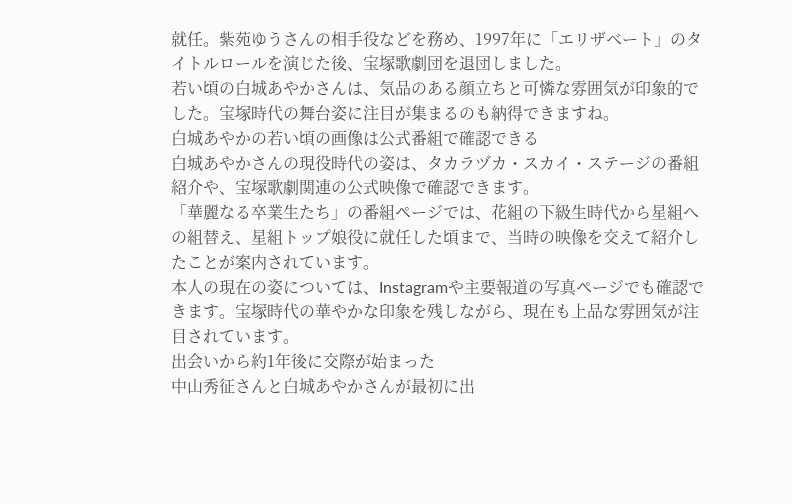就任。紫苑ゆうさんの相手役などを務め、1997年に「エリザベート」のタイトルロールを演じた後、宝塚歌劇団を退団しました。
若い頃の白城あやかさんは、気品のある顔立ちと可憐な雰囲気が印象的でした。宝塚時代の舞台姿に注目が集まるのも納得できますね。
白城あやかの若い頃の画像は公式番組で確認できる
白城あやかさんの現役時代の姿は、タカラヅカ・スカイ・ステージの番組紹介や、宝塚歌劇関連の公式映像で確認できます。
「華麗なる卒業生たち」の番組ページでは、花組の下級生時代から星組への組替え、星組トップ娘役に就任した頃まで、当時の映像を交えて紹介したことが案内されています。
本人の現在の姿については、Instagramや主要報道の写真ページでも確認できます。宝塚時代の華やかな印象を残しながら、現在も上品な雰囲気が注目されています。
出会いから約1年後に交際が始まった
中山秀征さんと白城あやかさんが最初に出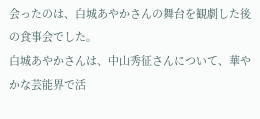会ったのは、白城あやかさんの舞台を観劇した後の食事会でした。
白城あやかさんは、中山秀征さんについて、華やかな芸能界で活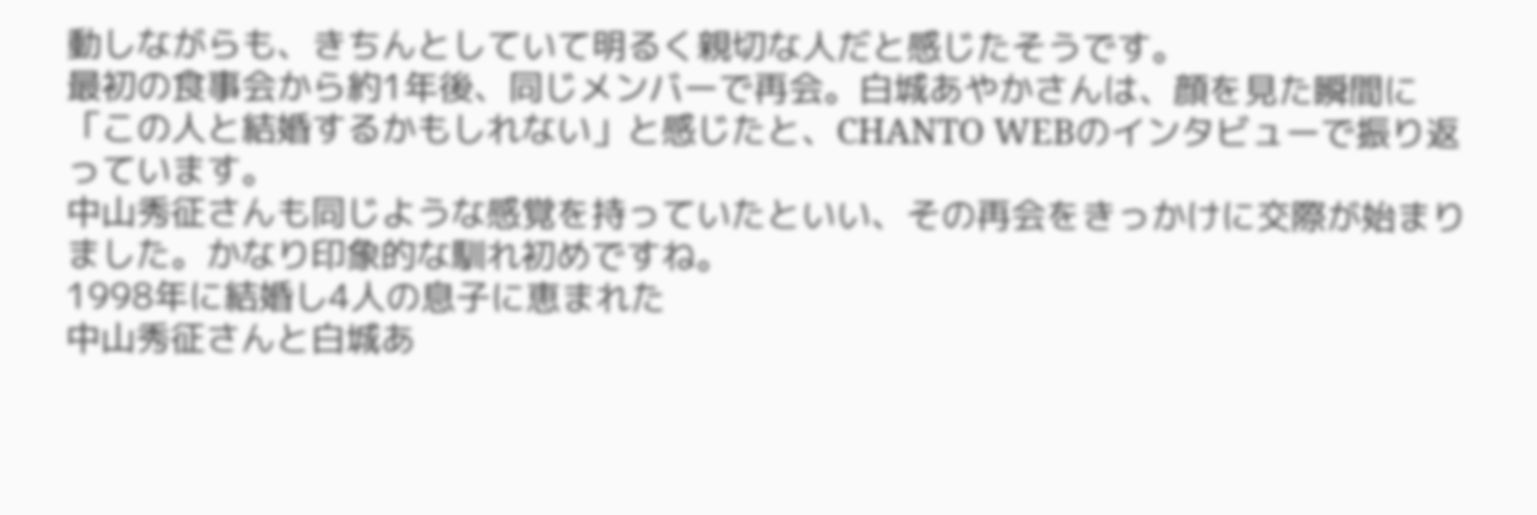動しながらも、きちんとしていて明るく親切な人だと感じたそうです。
最初の食事会から約1年後、同じメンバーで再会。白城あやかさんは、顔を見た瞬間に「この人と結婚するかもしれない」と感じたと、CHANTO WEBのインタビューで振り返っています。
中山秀征さんも同じような感覚を持っていたといい、その再会をきっかけに交際が始まりました。かなり印象的な馴れ初めですね。
1998年に結婚し4人の息子に恵まれた
中山秀征さんと白城あ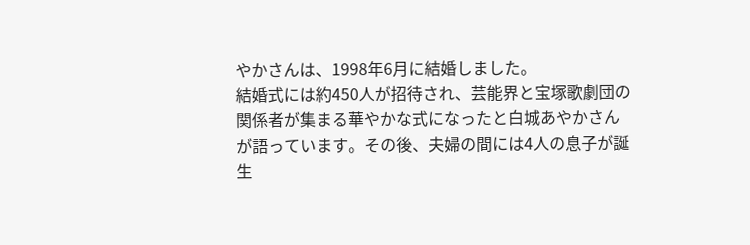やかさんは、1998年6月に結婚しました。
結婚式には約450人が招待され、芸能界と宝塚歌劇団の関係者が集まる華やかな式になったと白城あやかさんが語っています。その後、夫婦の間には4人の息子が誕生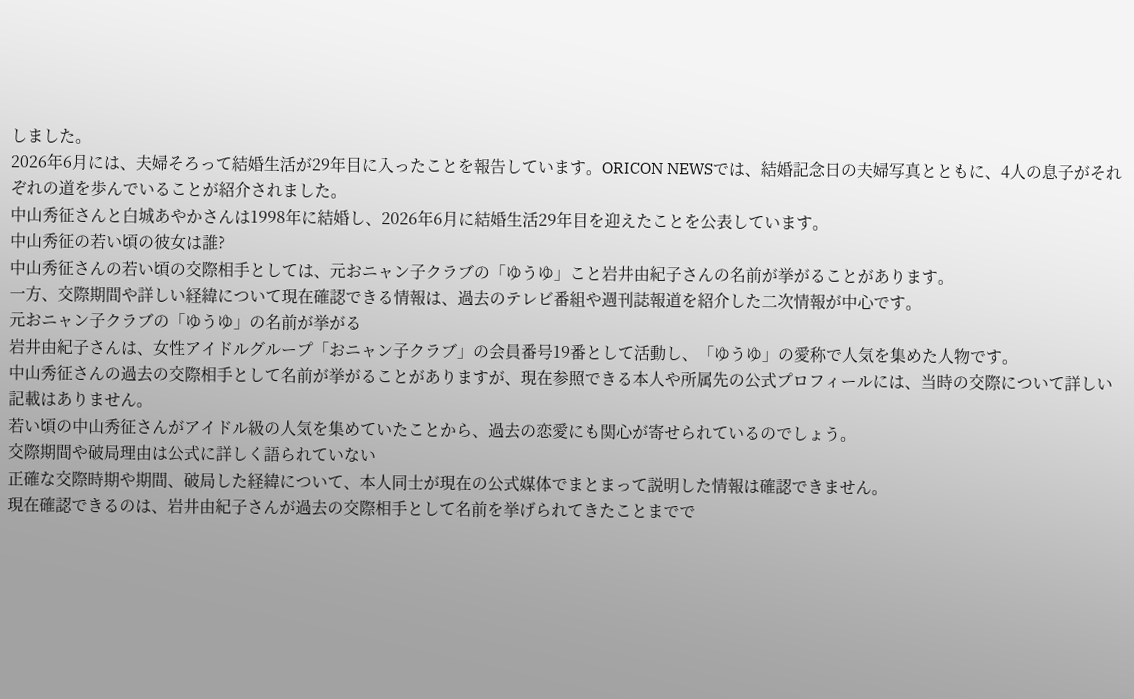しました。
2026年6月には、夫婦そろって結婚生活が29年目に入ったことを報告しています。ORICON NEWSでは、結婚記念日の夫婦写真とともに、4人の息子がそれぞれの道を歩んでいることが紹介されました。
中山秀征さんと白城あやかさんは1998年に結婚し、2026年6月に結婚生活29年目を迎えたことを公表しています。
中山秀征の若い頃の彼女は誰?
中山秀征さんの若い頃の交際相手としては、元おニャン子クラブの「ゆうゆ」こと岩井由紀子さんの名前が挙がることがあります。
一方、交際期間や詳しい経緯について現在確認できる情報は、過去のテレビ番組や週刊誌報道を紹介した二次情報が中心です。
元おニャン子クラブの「ゆうゆ」の名前が挙がる
岩井由紀子さんは、女性アイドルグループ「おニャン子クラブ」の会員番号19番として活動し、「ゆうゆ」の愛称で人気を集めた人物です。
中山秀征さんの過去の交際相手として名前が挙がることがありますが、現在参照できる本人や所属先の公式プロフィールには、当時の交際について詳しい記載はありません。
若い頃の中山秀征さんがアイドル級の人気を集めていたことから、過去の恋愛にも関心が寄せられているのでしょう。
交際期間や破局理由は公式に詳しく語られていない
正確な交際時期や期間、破局した経緯について、本人同士が現在の公式媒体でまとまって説明した情報は確認できません。
現在確認できるのは、岩井由紀子さんが過去の交際相手として名前を挙げられてきたことまでで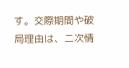す。交際期間や破局理由は、二次情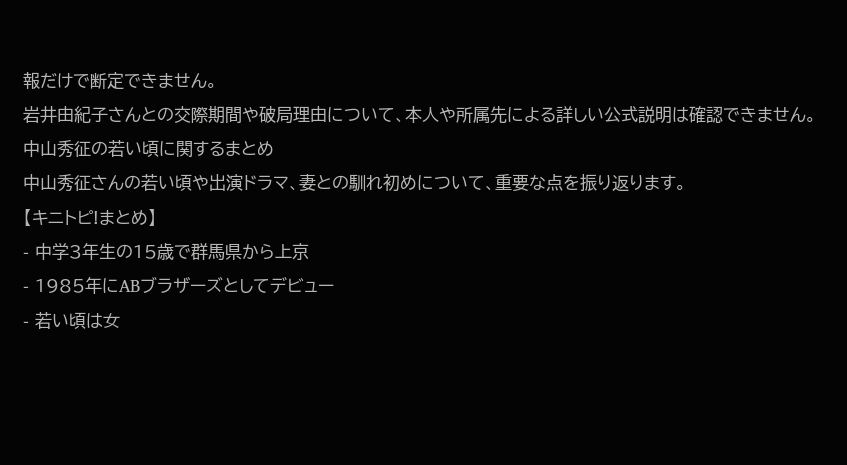報だけで断定できません。
岩井由紀子さんとの交際期間や破局理由について、本人や所属先による詳しい公式説明は確認できません。
中山秀征の若い頃に関するまとめ
中山秀征さんの若い頃や出演ドラマ、妻との馴れ初めについて、重要な点を振り返ります。
【キニトピ!まとめ】
- 中学3年生の15歳で群馬県から上京
- 1985年にABブラザーズとしてデビュー
- 若い頃は女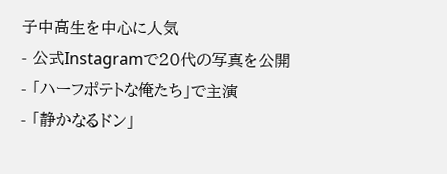子中高生を中心に人気
- 公式Instagramで20代の写真を公開
- 「ハーフポテトな俺たち」で主演
- 「静かなるドン」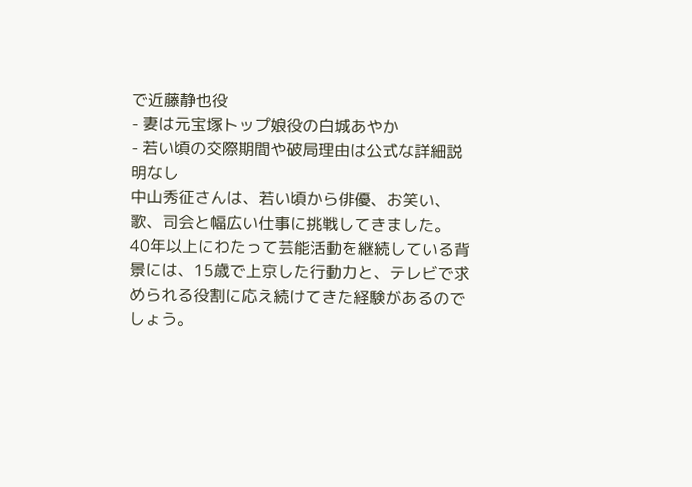で近藤静也役
- 妻は元宝塚トップ娘役の白城あやか
- 若い頃の交際期間や破局理由は公式な詳細説明なし
中山秀征さんは、若い頃から俳優、お笑い、歌、司会と幅広い仕事に挑戦してきました。
40年以上にわたって芸能活動を継続している背景には、15歳で上京した行動力と、テレビで求められる役割に応え続けてきた経験があるのでしょう。